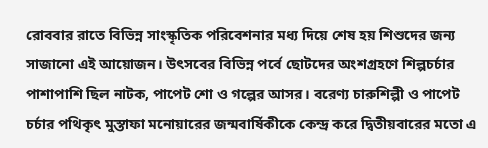রোববার রাতে বিভিন্ন সাংস্কৃতিক পরিবেশনার মধ্য দিয়ে শেষ হয় শিশুদের জন্য সাজানো এই আয়োজন। উৎসবের বিভিন্ন পর্বে ছোটদের অংশগ্রহণে শিল্পচর্চার পাশাপাশি ছিল নাটক, পাপেট শো ও গল্পের আসর। বরেণ্য চারুশিল্পী ও পাপেট চর্চার পথিকৃৎ মুস্তাফা মনোয়ারের জন্মবার্ষিকীকে কেন্দ্র করে দ্বিতীয়বারের মতো এ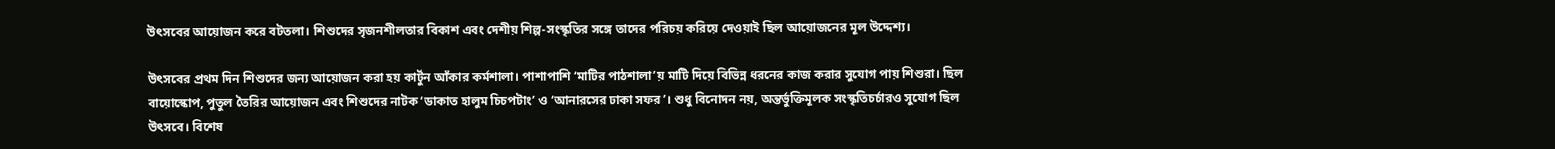উৎসবের আয়োজন করে বটতলা। শিশুদের সৃজনশীলতার বিকাশ এবং দেশীয় শিল্প-সংস্কৃতির সঙ্গে তাদের পরিচয় করিয়ে দেওয়াই ছিল আয়োজনের মূল উদ্দেশ্য।

উৎসবের প্রথম দিন শিশুদের জন্য আয়োজন করা হয় কার্টুন আঁকার কর্মশালা। পাশাপাশি ‘মাটির পাঠশালা’য় মাটি দিয়ে বিভিন্ন ধরনের কাজ করার সুযোগ পায় শিশুরা। ছিল বায়োস্কোপ, পুতুল তৈরির আয়োজন এবং শিশুদের নাটক ‘ডাকাত হালুম চিচপটাং’ ও ‘আনারসের ঢাকা সফর’। শুধু বিনোদন নয়, অন্তর্ভুক্তিমূলক সংস্কৃতিচর্চারও সুযোগ ছিল উৎসবে। বিশেষ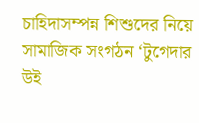চাহিদাসম্পন্ন শিশুদের নিয়ে সামাজিক সংগঠন ‘টুগেদার উই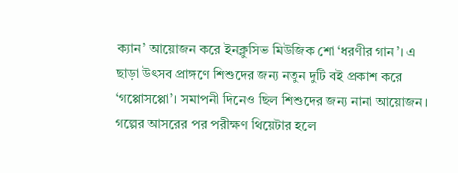ক্যান’ আয়োজন করে ইনক্লুসিভ মিউজিক শো ‘ধরণীর গান’। এ ছাড়া উৎসব প্রাঙ্গণে শিশুদের জন্য নতুন দুটি বই প্রকাশ করে ‘গপ্পোসপ্পো’। সমাপনী দিনেও ছিল শিশুদের জন্য নানা আয়োজন। গল্পের আসরের পর পরীক্ষণ থিয়েটার হলে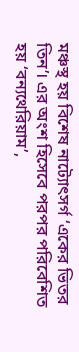মঞ্চস্থ হয় বিশেষ নাট্যোৎসর্গ ‘একের ভিতর তিন’। এর অংশ হিসেবে পরপর পরিবেশিত হয় ‘বন্যথেরিয়াম’,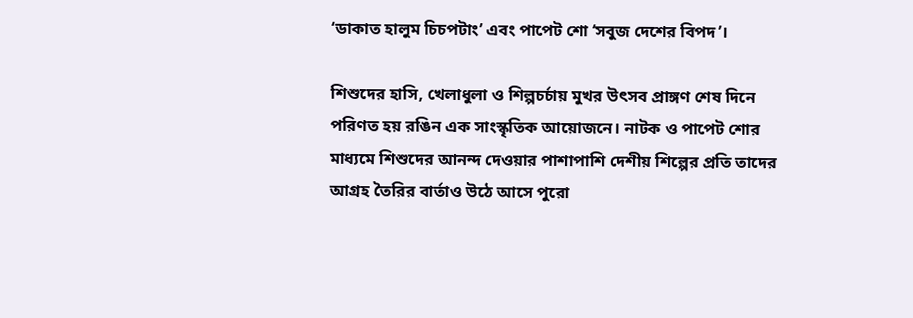‘ডাকাত হালুম চিচপটাং’ এবং পাপেট শো ‘সবুজ দেশের বিপদ’।

শিশুদের হাসি, খেলাধুলা ও শিল্পচর্চায় মুখর উৎসব প্রাঙ্গণ শেষ দিনে পরিণত হয় রঙিন এক সাংস্কৃতিক আয়োজনে। নাটক ও পাপেট শোর মাধ্যমে শিশুদের আনন্দ দেওয়ার পাশাপাশি দেশীয় শিল্পের প্রতি তাদের আগ্রহ তৈরির বার্তাও উঠে আসে পুরো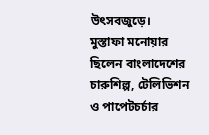উৎসবজুড়ে।
মুস্তাফা মনোয়ার ছিলেন বাংলাদেশের চারুশিল্প, টেলিভিশন ও পাপেটচর্চার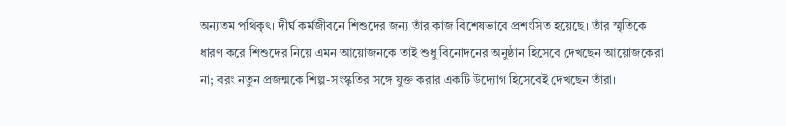অন্যতম পথিকৃৎ। দীর্ঘ কর্মজীবনে শিশুদের জন্য তাঁর কাজ বিশেষভাবে প্রশংসিত হয়েছে। তাঁর স্মৃতিকে ধারণ করে শিশুদের নিয়ে এমন আয়োজনকে তাই শুধু বিনোদনের অনুষ্ঠান হিসেবে দেখছেন আয়োজকেরা না; বরং নতুন প্রজন্মকে শিল্প-সংস্কৃতির সঙ্গে যুক্ত করার একটি উদ্যোগ হিসেবেই দেখছেন তাঁরা।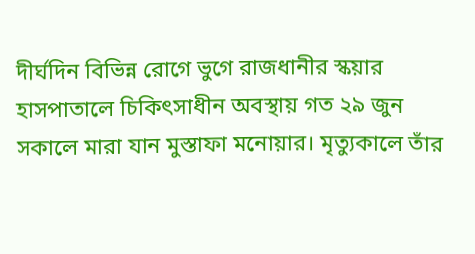দীর্ঘদিন বিভিন্ন রোগে ভুগে রাজধানীর স্কয়ার হাসপাতালে চিকিৎসাধীন অবস্থায় গত ২৯ জুন সকালে মারা যান মুস্তাফা মনোয়ার। মৃত্যুকালে তাঁর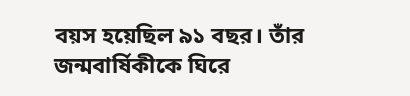বয়স হয়েছিল ৯১ বছর। তাঁর জন্মবার্ষিকীকে ঘিরে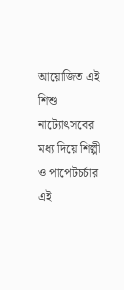আয়োজিত এই শিশু নাট্যোৎসবের মধ্য দিয়ে শিল্পী ও পাপেটচর্চার এই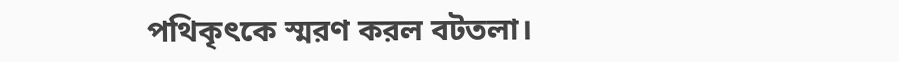পথিকৃৎকে স্মরণ করল বটতলা।